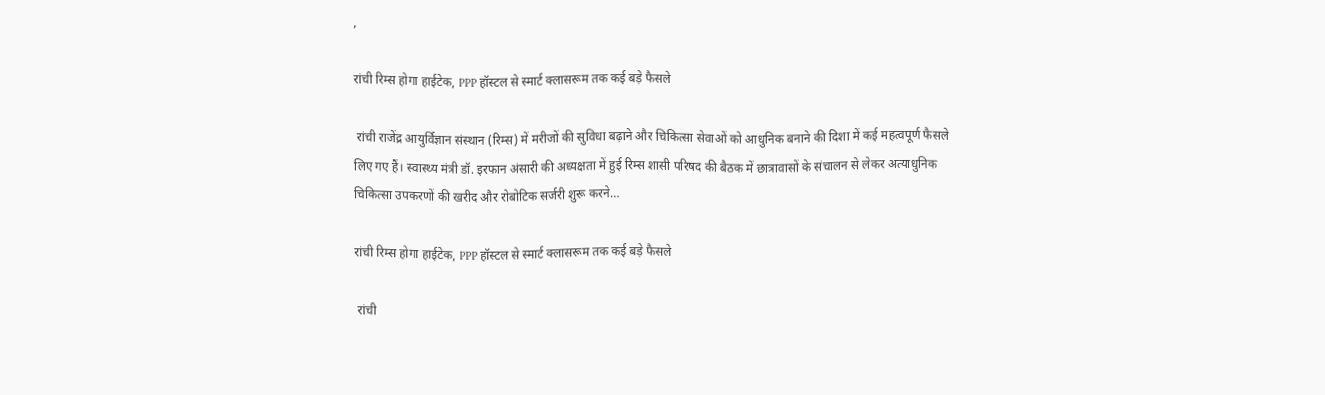,

रांची रिम्स होगा हाईटेक, PPP हॉस्टल से स्मार्ट क्लासरूम तक कई बड़े फैसले

 रांची राजेंद्र आयुर्विज्ञान संस्थान (रिम्स) में मरीजों की सुविधा बढ़ाने और चिकित्सा सेवाओं को आधुनिक बनाने की दिशा में कई महत्वपूर्ण फैसले लिए गए हैं। स्वास्थ्य मंत्री डॉ. इरफान अंसारी की अध्यक्षता में हुई रिम्स शासी परिषद की बैठक में छात्रावासों के संचालन से लेकर अत्याधुनिक चिकित्सा उपकरणों की खरीद और रोबोटिक सर्जरी शुरू करने…

रांची रिम्स होगा हाईटेक, PPP हॉस्टल से स्मार्ट क्लासरूम तक कई बड़े फैसले

 रांची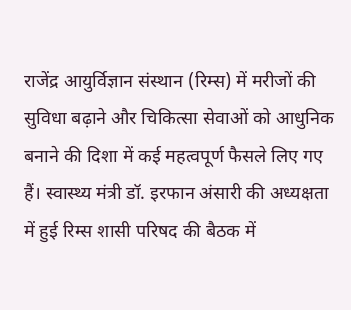राजेंद्र आयुर्विज्ञान संस्थान (रिम्स) में मरीजों की सुविधा बढ़ाने और चिकित्सा सेवाओं को आधुनिक बनाने की दिशा में कई महत्वपूर्ण फैसले लिए गए हैं। स्वास्थ्य मंत्री डॉ. इरफान अंसारी की अध्यक्षता में हुई रिम्स शासी परिषद की बैठक में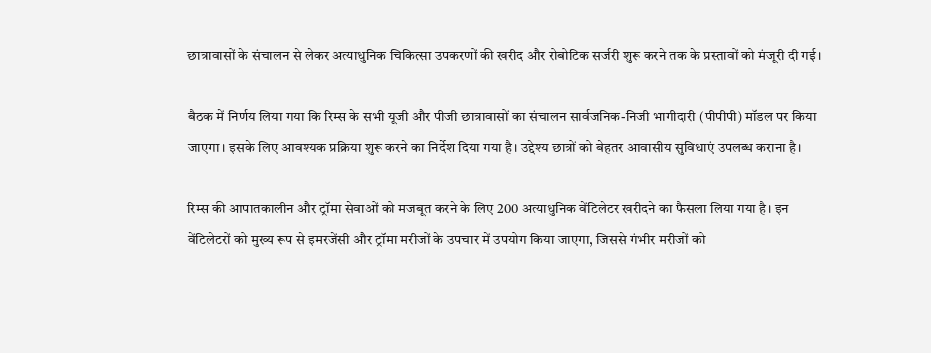छात्रावासों के संचालन से लेकर अत्याधुनिक चिकित्सा उपकरणों की खरीद और रोबोटिक सर्जरी शुरू करने तक के प्रस्तावों को मंजूरी दी गई।

बैठक में निर्णय लिया गया कि रिम्स के सभी यूजी और पीजी छात्रावासों का संचालन सार्वजनिक-निजी भागीदारी (पीपीपी) मॉडल पर किया जाएगा। इसके लिए आवश्यक प्रक्रिया शुरू करने का निर्देश दिया गया है। उद्देश्य छात्रों को बेहतर आवासीय सुविधाएं उपलब्ध कराना है।

रिम्स की आपातकालीन और ट्रॉमा सेवाओं को मजबूत करने के लिए 200 अत्याधुनिक वेंटिलेटर खरीदने का फैसला लिया गया है। इन वेंटिलेटरों को मुख्य रूप से इमरजेंसी और ट्रॉमा मरीजों के उपचार में उपयोग किया जाएगा, जिससे गंभीर मरीजों को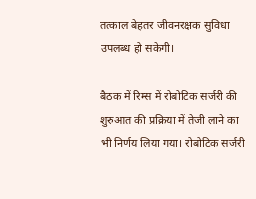तत्काल बेहतर जीवनरक्षक सुविधा उपलब्ध हो सकेगी।

बैठक में रिम्स में रोबोटिक सर्जरी की शुरुआत की प्रक्रिया में तेजी लाने का भी निर्णय लिया गया। रोबोटिक सर्जरी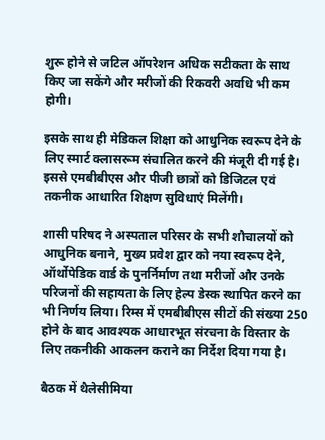शुरू होने से जटिल ऑपरेशन अधिक सटीकता के साथ किए जा सकेंगे और मरीजों की रिकवरी अवधि भी कम होगी।

इसके साथ ही मेडिकल शिक्षा को आधुनिक स्वरूप देने के लिए स्मार्ट क्लासरूम संचालित करने की मंजूरी दी गई है। इससे एमबीबीएस और पीजी छात्रों को डिजिटल एवं तकनीक आधारित शिक्षण सुविधाएं मिलेंगी।

शासी परिषद ने अस्पताल परिसर के सभी शौचालयों को आधुनिक बनाने, मुख्य प्रवेश द्वार को नया स्वरूप देने, ऑर्थोपेडिक वार्ड के पुनर्निर्माण तथा मरीजों और उनके परिजनों की सहायता के लिए हेल्प डेस्क स्थापित करने का भी निर्णय लिया। रिम्स में एमबीबीएस सीटों की संख्या 250 होने के बाद आवश्यक आधारभूत संरचना के विस्तार के लिए तकनीकी आकलन कराने का निर्देश दिया गया है।

बैठक में थैलेसीमिया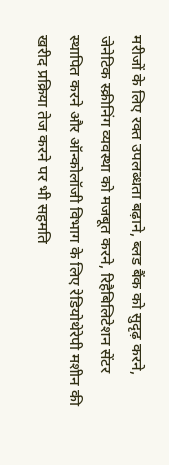मरीजों के लिए रक्त उपलब्धता बढ़ाने, ब्लड बैंक को सुदृढ़ करने, जेनेटिक स्क्रीनिंग व्यवस्था को मजबूत करने, रिहैबिलिटेशन सेंटर स्थापित करने और ऑन्कोलॉजी विभाग के लिए रेडियोथेरेपी मशीन की खरीद प्रक्रिया तेज करने पर भी सहमति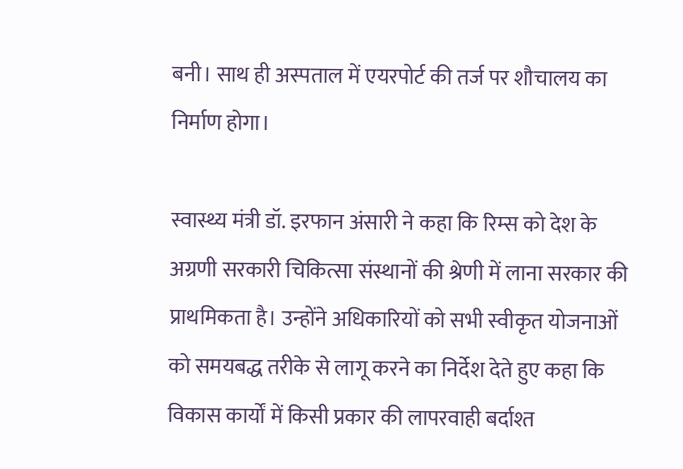बनी। साथ ही अस्पताल में एयरपोर्ट की तर्ज पर शौचालय का निर्माण होगा।

स्वास्थ्य मंत्री डॉ. इरफान अंसारी ने कहा कि रिम्स को देश के अग्रणी सरकारी चिकित्सा संस्थानों की श्रेणी में लाना सरकार की प्राथमिकता है। उन्होंने अधिकारियों को सभी स्वीकृत योजनाओं को समयबद्ध तरीके से लागू करने का निर्देश देते हुए कहा कि विकास कार्यों में किसी प्रकार की लापरवाही बर्दाश्त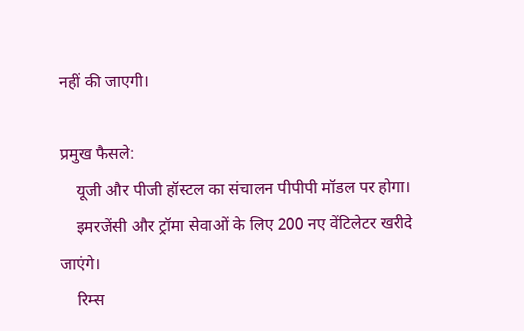नहीं की जाएगी।

प्रमुख फैसले:
    यूजी और पीजी हॉस्टल का संचालन पीपीपी मॉडल पर होगा।
    इमरजेंसी और ट्रॉमा सेवाओं के लिए 200 नए वेंटिलेटर खरीदे जाएंगे।
    रिम्स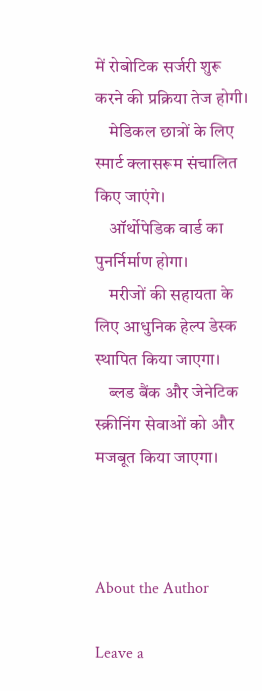में रोबोटिक सर्जरी शुरू करने की प्रक्रिया तेज होगी।
    मेडिकल छात्रों के लिए स्मार्ट क्लासरूम संचालित किए जाएंगे।
    ऑर्थोपेडिक वार्ड का पुनर्निर्माण होगा।
    मरीजों की सहायता के लिए आधुनिक हेल्प डेस्क स्थापित किया जाएगा।
    ब्लड बैंक और जेनेटिक स्क्रीनिंग सेवाओं को और मजबूत किया जाएगा।



About the Author

Leave a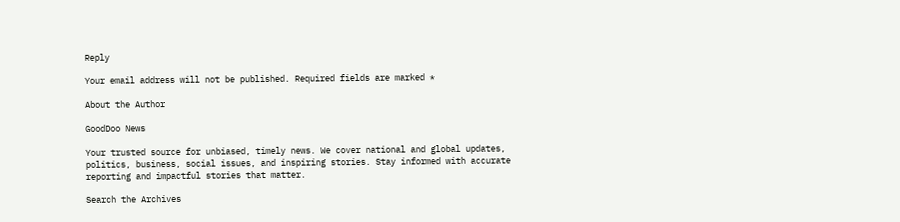Reply

Your email address will not be published. Required fields are marked *

About the Author

GoodDoo News

Your trusted source for unbiased, timely news. We cover national and global updates, politics, business, social issues, and inspiring stories. Stay informed with accurate reporting and impactful stories that matter.

Search the Archives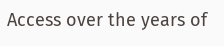Access over the years of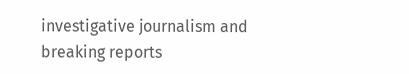investigative journalism and breaking reports